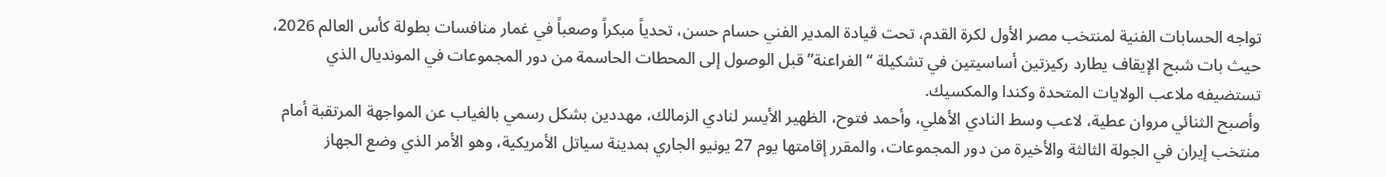تواجه الحسابات الفنية لمنتخب مصر الأول لكرة القدم، تحت قيادة المدير الفني حسام حسن، تحدياً مبكراً وصعباً في غمار منافسات بطولة كأس العالم 2026، حيث بات شبح الإيقاف يطارد ركيزتين أساسيتين في تشكيلة “الفراعنة” قبل الوصول إلى المحطات الحاسمة من دور المجموعات في المونديال الذي تستضيفه ملاعب الولايات المتحدة وكندا والمكسيك.
وأصبح الثنائي مروان عطية، لاعب وسط النادي الأهلي، وأحمد فتوح، الظهير الأيسر لنادي الزمالك، مهددين بشكل رسمي بالغياب عن المواجهة المرتقبة أمام منتخب إيران في الجولة الثالثة والأخيرة من دور المجموعات، والمقرر إقامتها يوم 27 يونيو الجاري بمدينة سياتل الأمريكية، وهو الأمر الذي وضع الجهاز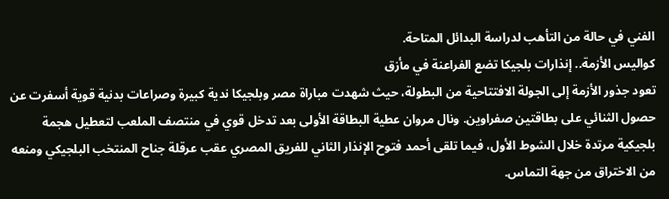الفني في حالة من التأهب لدراسة البدائل المتاحة.
كواليس الأزمة.. إنذارات بلجيكا تضع الفراعنة في مأزق
تعود جذور الأزمة إلى الجولة الافتتاحية من البطولة، حيث شهدت مباراة مصر وبلجيكا ندية كبيرة وصراعات بدنية قوية أسفرت عن حصول الثنائي على بطاقتين صفراوين. ونال مروان عطية البطاقة الأولى بعد تدخل قوي في منتصف الملعب لتعطيل هجمة بلجيكية مرتدة خلال الشوط الأول، فيما تلقى أحمد فتوح الإنذار الثاني للفريق المصري عقب عرقلة جناح المنتخب البلجيكي ومنعه من الاختراق من جهة التماس.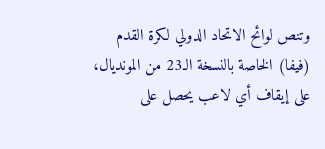وتنص لوائح الاتحاد الدولي لكرة القدم (فيفا) الخاصة بالنسخة الـ23 من المونديال، على إيقاف أي لاعب يحصل على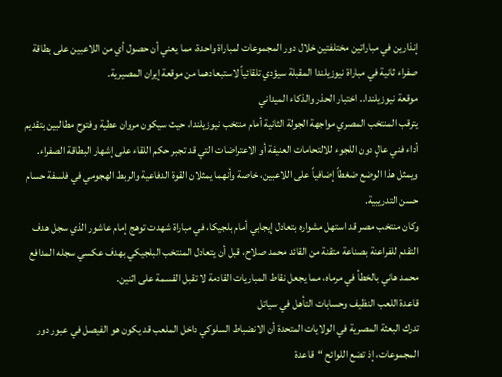إنذارين في مباراتين مختلفتين خلال دور المجموعات لمباراة واحدة، مما يعني أن حصول أي من اللاعبين على بطاقة صفراء ثانية في مباراة نيوزيلندا المقبلة سيؤدي تلقائياً لاستبعادهما من موقعة إيران المصيرية.
موقعة نيوزيلندا.. اختبار الحذر والذكاء الميداني
يترقب المنتخب المصري مواجهة الجولة الثانية أمام منتخب نيوزيلندا، حيث سيكون مروان عطية وفتوح مطالبين بتقديم أداء فني عالٍ دون اللجوء للالتحامات العنيفة أو الاعتراضات التي قد تجبر حكم اللقاء على إشهار البطاقة الصفراء. ويمثل هذا الوضع ضغطاً إضافياً على اللاعبين، خاصة وأنهما يمثلان القوة الدفاعية والربط الهجومي في فلسفة حسام حسن التدريبية.
وكان منتخب مصر قد استهل مشواره بتعادل إيجابي أمام بلجيكا، في مباراة شهدت توهج إمام عاشور الذي سجل هدف التقدم للفراعنة بصناعة متقنة من القائد محمد صلاح، قبل أن يتعادل المنتخب البلجيكي بهدف عكسي سجله المدافع محمد هاني بالخطأ في مرماه، مما يجعل نقاط المباريات القادمة لا تقبل القسمة على اثنين.
قاعدة اللعب النظيف وحسابات التأهل في سياتل
تدرك البعثة المصرية في الولايات المتحدة أن الانضباط السلوكي داخل الملعب قد يكون هو الفيصل في عبور دور المجموعات، إذ تضع اللوائح “قاعدة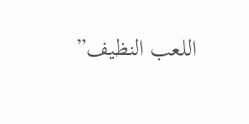اللعب النظيف”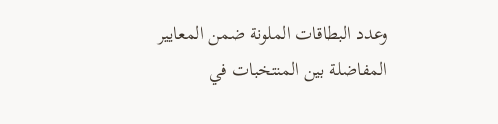وعدد البطاقات الملونة ضمن المعايير المفاضلة بين المنتخبات في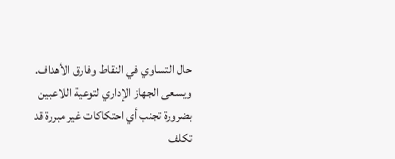حال التساوي في النقاط وفارق الأهداف. ويسعى الجهاز الإداري لتوعية اللاعبين بضرورة تجنب أي احتكاكات غير مبررة قد تكلف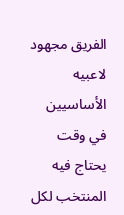الفريق مجهود لاعبيه الأساسيين في وقت يحتاج فيه المنتخب لكل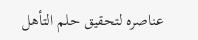عناصره لتحقيق حلم التأهل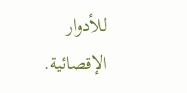للأدوار الإقصائية.